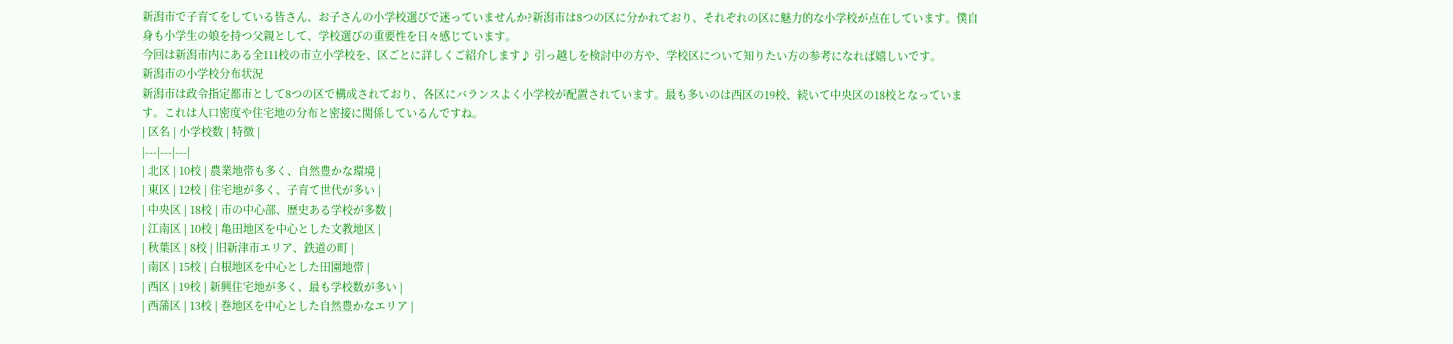新潟市で子育てをしている皆さん、お子さんの小学校選びで迷っていませんか?新潟市は8つの区に分かれており、それぞれの区に魅力的な小学校が点在しています。僕自身も小学生の娘を持つ父親として、学校選びの重要性を日々感じています。
今回は新潟市内にある全111校の市立小学校を、区ごとに詳しくご紹介します♪ 引っ越しを検討中の方や、学校区について知りたい方の参考になれば嬉しいです。
新潟市の小学校分布状況
新潟市は政令指定都市として8つの区で構成されており、各区にバランスよく小学校が配置されています。最も多いのは西区の19校、続いて中央区の18校となっています。これは人口密度や住宅地の分布と密接に関係しているんですね。
| 区名 | 小学校数 | 特徴 |
|---|---|---|
| 北区 | 10校 | 農業地帯も多く、自然豊かな環境 |
| 東区 | 12校 | 住宅地が多く、子育て世代が多い |
| 中央区 | 18校 | 市の中心部、歴史ある学校が多数 |
| 江南区 | 10校 | 亀田地区を中心とした文教地区 |
| 秋葉区 | 8校 | 旧新津市エリア、鉄道の町 |
| 南区 | 15校 | 白根地区を中心とした田園地帯 |
| 西区 | 19校 | 新興住宅地が多く、最も学校数が多い |
| 西蒲区 | 13校 | 巻地区を中心とした自然豊かなエリア |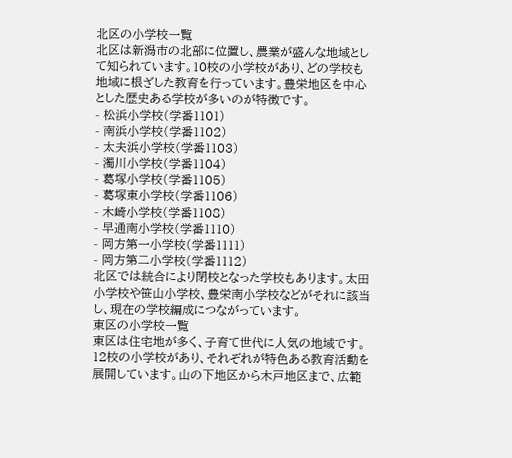北区の小学校一覧
北区は新潟市の北部に位置し、農業が盛んな地域として知られています。10校の小学校があり、どの学校も地域に根ざした教育を行っています。豊栄地区を中心とした歴史ある学校が多いのが特徴です。
- 松浜小学校(学番1101)
- 南浜小学校(学番1102)
- 太夫浜小学校(学番1103)
- 濁川小学校(学番1104)
- 葛塚小学校(学番1105)
- 葛塚東小学校(学番1106)
- 木崎小学校(学番1108)
- 早通南小学校(学番1110)
- 岡方第一小学校(学番1111)
- 岡方第二小学校(学番1112)
北区では統合により閉校となった学校もあります。太田小学校や笹山小学校、豊栄南小学校などがそれに該当し、現在の学校編成につながっています。
東区の小学校一覧
東区は住宅地が多く、子育て世代に人気の地域です。12校の小学校があり、それぞれが特色ある教育活動を展開しています。山の下地区から木戸地区まで、広範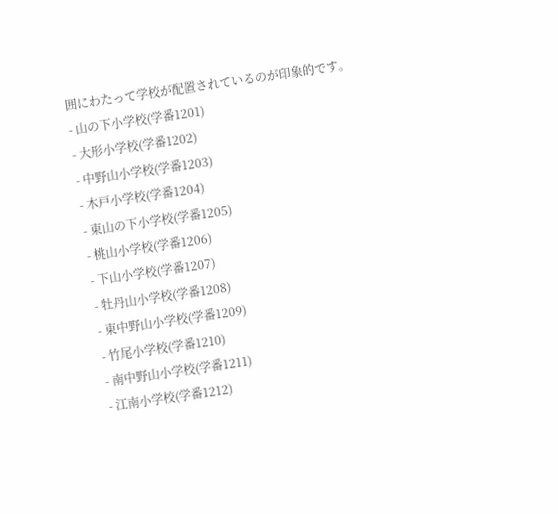囲にわたって学校が配置されているのが印象的です。
- 山の下小学校(学番1201)
- 大形小学校(学番1202)
- 中野山小学校(学番1203)
- 木戸小学校(学番1204)
- 東山の下小学校(学番1205)
- 桃山小学校(学番1206)
- 下山小学校(学番1207)
- 牡丹山小学校(学番1208)
- 東中野山小学校(学番1209)
- 竹尾小学校(学番1210)
- 南中野山小学校(学番1211)
- 江南小学校(学番1212)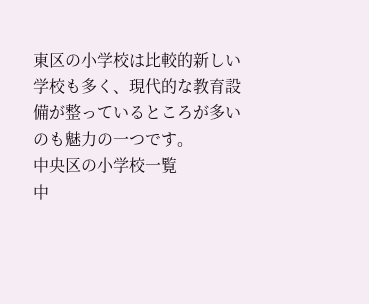東区の小学校は比較的新しい学校も多く、現代的な教育設備が整っているところが多いのも魅力の一つです。
中央区の小学校一覧
中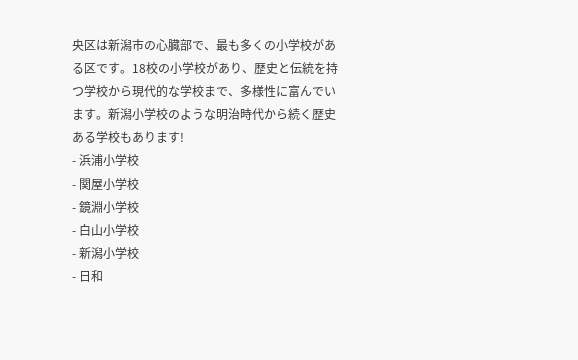央区は新潟市の心臓部で、最も多くの小学校がある区です。18校の小学校があり、歴史と伝統を持つ学校から現代的な学校まで、多様性に富んでいます。新潟小学校のような明治時代から続く歴史ある学校もあります!
- 浜浦小学校
- 関屋小学校
- 鏡淵小学校
- 白山小学校
- 新潟小学校
- 日和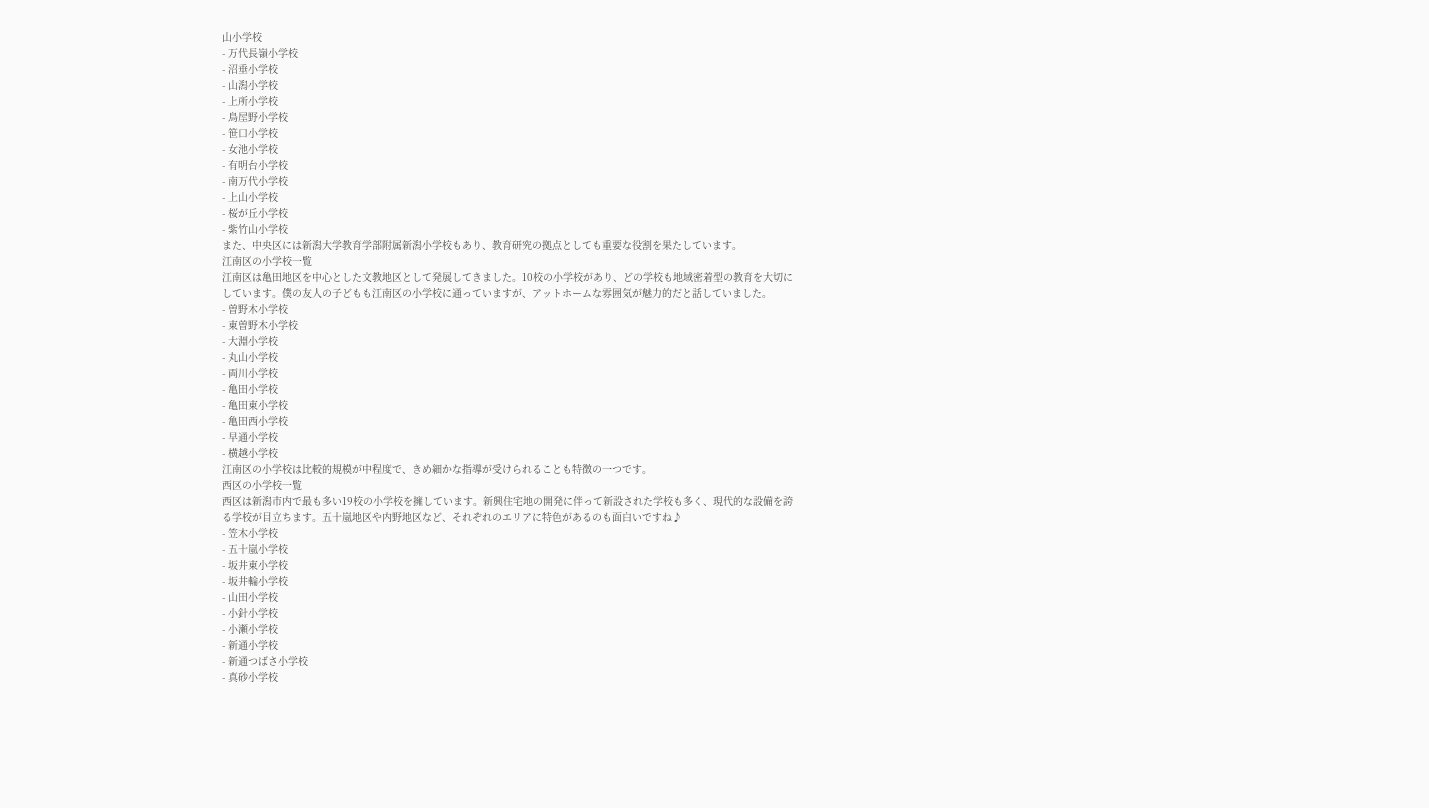山小学校
- 万代長嶺小学校
- 沼垂小学校
- 山潟小学校
- 上所小学校
- 鳥屋野小学校
- 笹口小学校
- 女池小学校
- 有明台小学校
- 南万代小学校
- 上山小学校
- 桜が丘小学校
- 紫竹山小学校
また、中央区には新潟大学教育学部附属新潟小学校もあり、教育研究の拠点としても重要な役割を果たしています。
江南区の小学校一覧
江南区は亀田地区を中心とした文教地区として発展してきました。10校の小学校があり、どの学校も地域密着型の教育を大切にしています。僕の友人の子どもも江南区の小学校に通っていますが、アットホームな雰囲気が魅力的だと話していました。
- 曽野木小学校
- 東曽野木小学校
- 大淵小学校
- 丸山小学校
- 両川小学校
- 亀田小学校
- 亀田東小学校
- 亀田西小学校
- 早通小学校
- 横越小学校
江南区の小学校は比較的規模が中程度で、きめ細かな指導が受けられることも特徴の一つです。
西区の小学校一覧
西区は新潟市内で最も多い19校の小学校を擁しています。新興住宅地の開発に伴って新設された学校も多く、現代的な設備を誇る学校が目立ちます。五十嵐地区や内野地区など、それぞれのエリアに特色があるのも面白いですね♪
- 笠木小学校
- 五十嵐小学校
- 坂井東小学校
- 坂井輪小学校
- 山田小学校
- 小針小学校
- 小瀬小学校
- 新通小学校
- 新通つばさ小学校
- 真砂小学校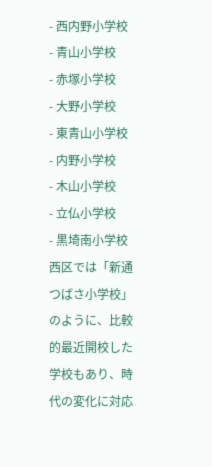- 西内野小学校
- 青山小学校
- 赤塚小学校
- 大野小学校
- 東青山小学校
- 内野小学校
- 木山小学校
- 立仏小学校
- 黒埼南小学校
西区では「新通つばさ小学校」のように、比較的最近開校した学校もあり、時代の変化に対応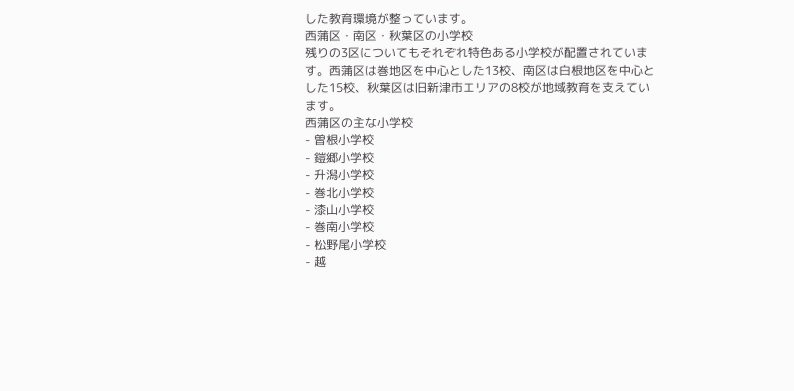した教育環境が整っています。
西蒲区・南区・秋葉区の小学校
残りの3区についてもそれぞれ特色ある小学校が配置されています。西蒲区は巻地区を中心とした13校、南区は白根地区を中心とした15校、秋葉区は旧新津市エリアの8校が地域教育を支えています。
西蒲区の主な小学校
- 曽根小学校
- 鎧郷小学校
- 升潟小学校
- 巻北小学校
- 漆山小学校
- 巻南小学校
- 松野尾小学校
- 越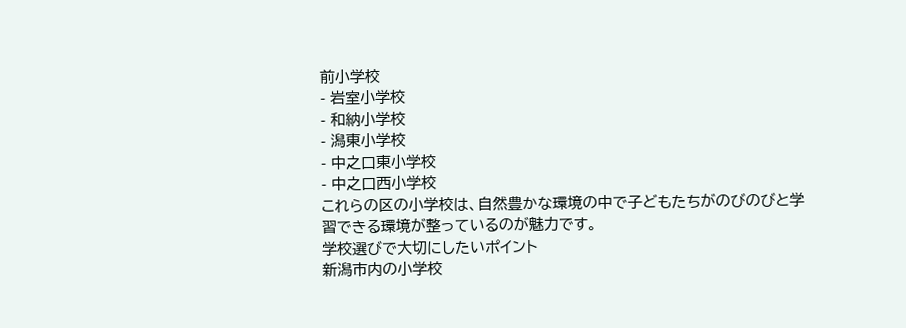前小学校
- 岩室小学校
- 和納小学校
- 潟東小学校
- 中之口東小学校
- 中之口西小学校
これらの区の小学校は、自然豊かな環境の中で子どもたちがのびのびと学習できる環境が整っているのが魅力です。
学校選びで大切にしたいポイント
新潟市内の小学校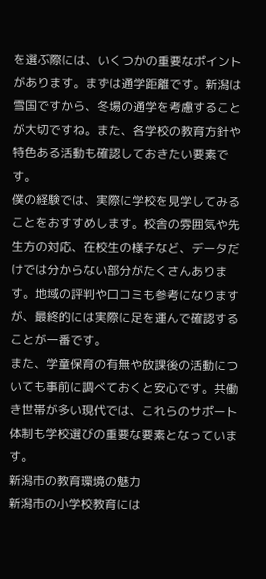を選ぶ際には、いくつかの重要なポイントがあります。まずは通学距離です。新潟は雪国ですから、冬場の通学を考慮することが大切ですね。また、各学校の教育方針や特色ある活動も確認しておきたい要素です。
僕の経験では、実際に学校を見学してみることをおすすめします。校舎の雰囲気や先生方の対応、在校生の様子など、データだけでは分からない部分がたくさんあります。地域の評判や口コミも参考になりますが、最終的には実際に足を運んで確認することが一番です。
また、学童保育の有無や放課後の活動についても事前に調べておくと安心です。共働き世帯が多い現代では、これらのサポート体制も学校選びの重要な要素となっています。
新潟市の教育環境の魅力
新潟市の小学校教育には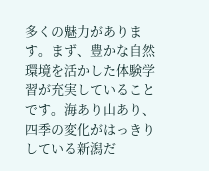多くの魅力があります。まず、豊かな自然環境を活かした体験学習が充実していることです。海あり山あり、四季の変化がはっきりしている新潟だ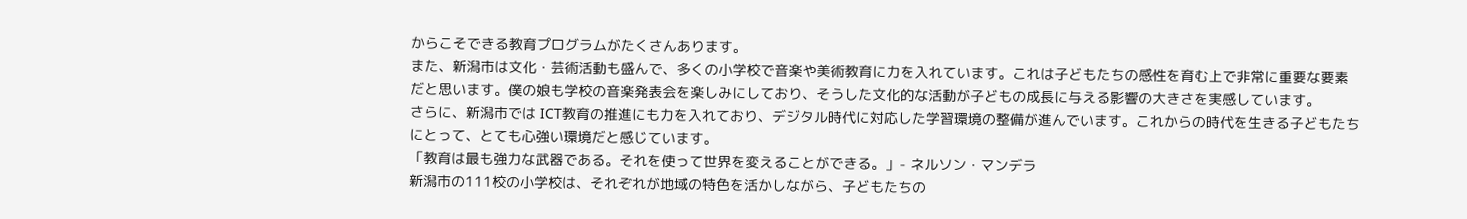からこそできる教育プログラムがたくさんあります。
また、新潟市は文化・芸術活動も盛んで、多くの小学校で音楽や美術教育に力を入れています。これは子どもたちの感性を育む上で非常に重要な要素だと思います。僕の娘も学校の音楽発表会を楽しみにしており、そうした文化的な活動が子どもの成長に与える影響の大きさを実感しています。
さらに、新潟市では ICT教育の推進にも力を入れており、デジタル時代に対応した学習環境の整備が進んでいます。これからの時代を生きる子どもたちにとって、とても心強い環境だと感じています。
「教育は最も強力な武器である。それを使って世界を変えることができる。」- ネルソン・マンデラ
新潟市の111校の小学校は、それぞれが地域の特色を活かしながら、子どもたちの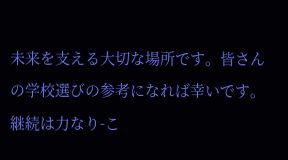未来を支える大切な場所です。皆さんの学校選びの参考になれば幸いです。継続は力なり-こ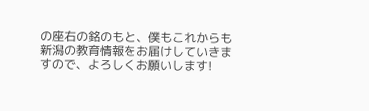の座右の銘のもと、僕もこれからも新潟の教育情報をお届けしていきますので、よろしくお願いします!